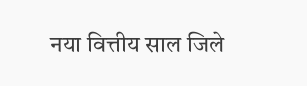नया वित्तीय साल जिले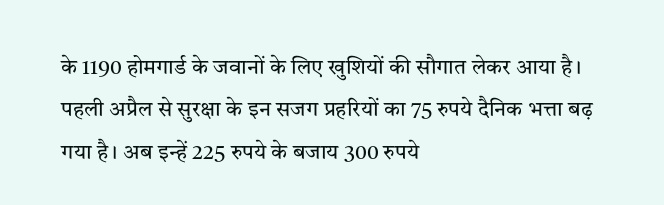के 1190 होमगार्ड के जवानों के लिए खुशियों की सौगात लेकर आया है। पहली अप्रैल से सुरक्षा के इन सजग प्रहरियों का 75 रुपये दैनिक भत्ता बढ़ गया है। अब इन्हें 225 रुपये के बजाय 300 रुपये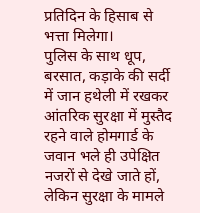प्रतिदिन के हिसाब से भत्ता मिलेगा।
पुलिस के साथ धूप, बरसात, कड़ाके की सर्दी में जान हथेली में रखकर आंतरिक सुरक्षा में मुस्तैद रहने वाले होमगार्ड के जवान भले ही उपेक्षित नजरों से देखे जाते हों, लेकिन सुरक्षा के मामले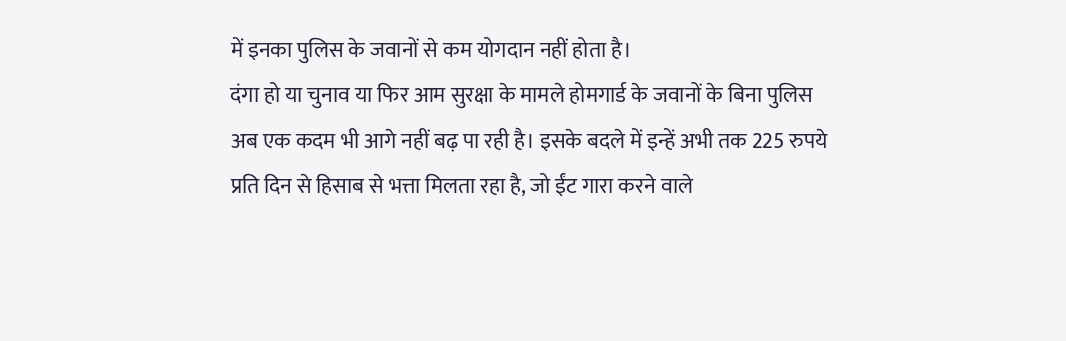में इनका पुलिस के जवानों से कम योगदान नहीं होता है।
दंगा हो या चुनाव या फिर आम सुरक्षा के मामले होमगार्ड के जवानों के बिना पुलिस अब एक कदम भी आगे नहीं बढ़ पा रही है। इसके बदले में इन्हें अभी तक 225 रुपये प्रति दिन से हिसाब से भत्ता मिलता रहा है, जो ईंट गारा करने वाले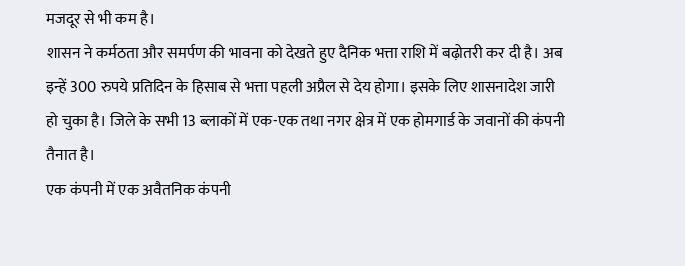मजदूर से भी कम है।
शासन ने कर्मठता और समर्पण की भावना को देखते हुए दैनिक भत्ता राशि में बढ़ोतरी कर दी है। अब इन्हें 300 रुपये प्रतिदिन के हिसाब से भत्ता पहली अप्रैल से देय होगा। इसके लिए शासनादेश जारी हो चुका है। जिले के सभी 13 ब्लाकों में एक-एक तथा नगर क्षेत्र में एक होमगार्ड के जवानों की कंपनी तैनात है।
एक कंपनी में एक अवैतनिक कंपनी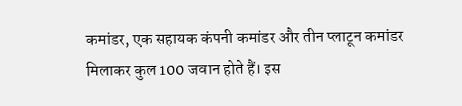कमांडर, एक सहायक कंपनी कमांडर और तीन प्लाटून कमांडर मिलाकर कुल 100 जवान होते हैं। इस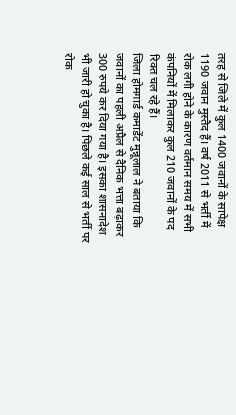तरह से जिले में कुल 1400 जवानों के सापेक्ष 1190 जवान मुस्तैद हैं। वर्ष 2011 से भर्ती में रोक लगी होने के कारण वर्तमान समय में सभी कंपनियों में मिलाकर कुल 210 जवानों के पद रिक्त चल रहे हैं।
जिला होमगार्ड कमाडेंट मुन्नूलाल ने बताया कि जवानों का पहली अप्रैल से दैनिक भत्ता बढ़ाकर 300 रुपये कर दिया गया है। इसका शासनादेश भी जारी हो चुका है। पिछले कई साल से भर्ती पर रोक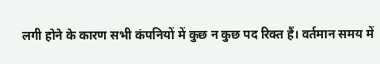लगी होने के कारण सभी कंपनियों में कुछ न कुछ पद रिक्त हैं। वर्तमान समय में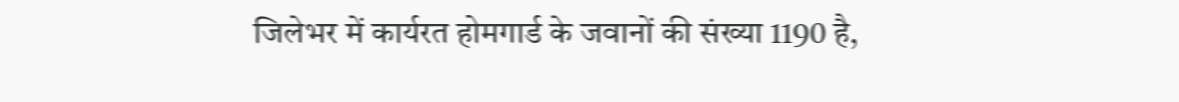जिलेभर में कार्यरत होमगार्ड के जवानों की संख्या 1190 है,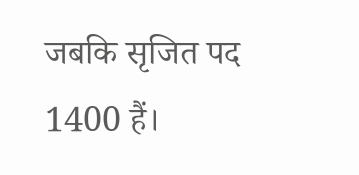जबकि सृजित पद 1400 हैं।